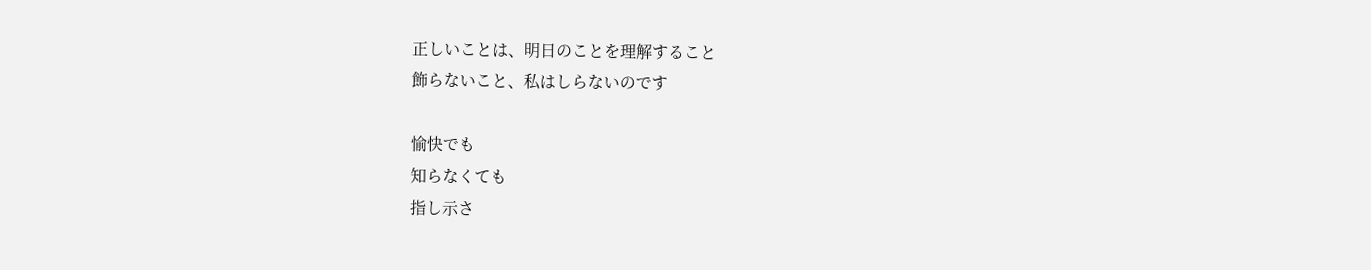正しいことは、明日のことを理解すること
飾らないこと、私はしらないのです

愉快でも
知らなくても
指し示さ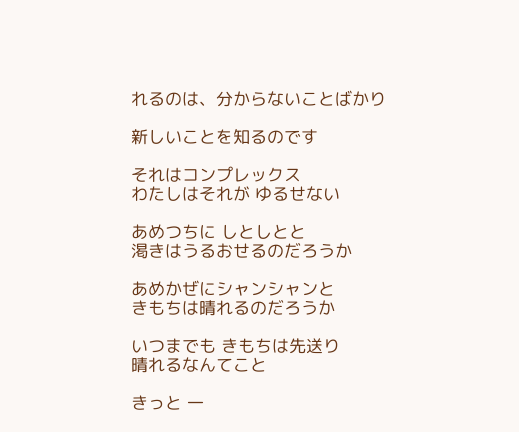れるのは、分からないことばかり

新しいことを知るのです

それはコンプレックス
わたしはそれが ゆるせない

あめつちに しとしとと
渇きはうるおせるのだろうか

あめかぜにシャンシャンと
きもちは晴れるのだろうか

いつまでも きもちは先送り
晴れるなんてこと

きっと 一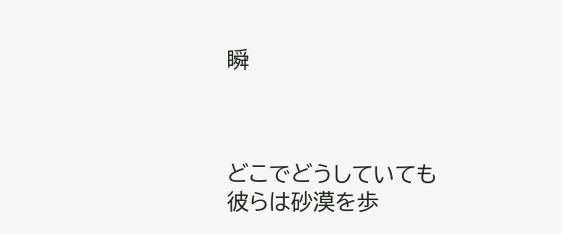瞬



どこでどうしていても
彼らは砂漠を歩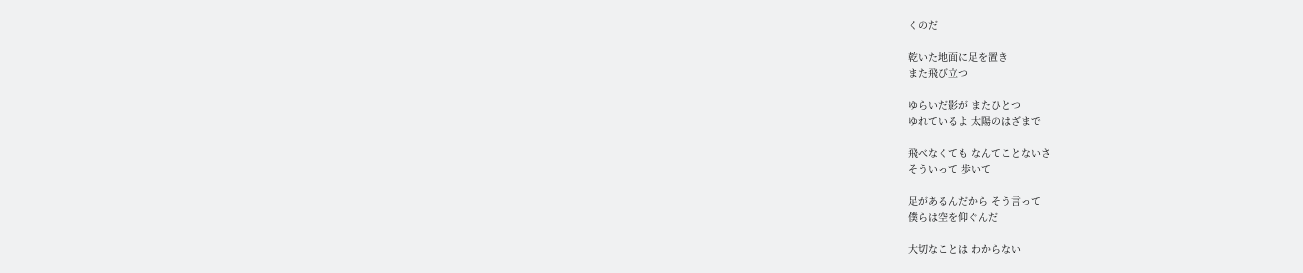くのだ

乾いた地面に足を置き
また飛び立つ

ゆらいだ影が またひとつ
ゆれているよ 太陽のはざまで

飛べなくても なんてことないさ
そういって 歩いて

足があるんだから そう言って
僕らは空を仰ぐんだ

大切なことは わからない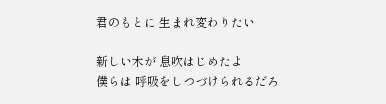君のもとに 生まれ変わりたい

新しい木が 息吹はじめたよ
僕らは 呼吸をしつづけられるだろ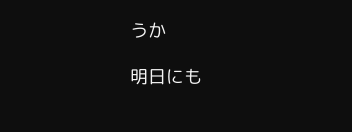うか

明日にも